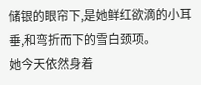储银的眼帘下,是她鲜红欲滴的小耳垂,和弯折而下的雪白颈项。
她今天依然身着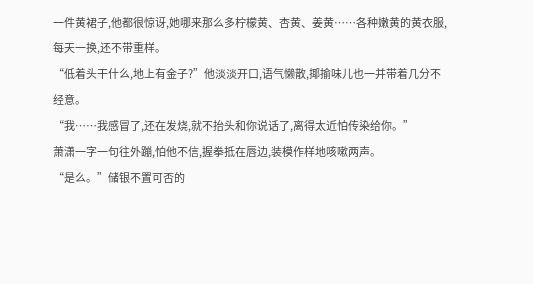一件黄裙子,他都很惊讶,她哪来那么多柠檬黄、杏黄、姜黄……各种嫩黄的黄衣服,每天一换,还不带重样。
“低着头干什么,地上有金子?”他淡淡开口,语气懒散,揶揄味儿也一并带着几分不经意。
“我……我感冒了,还在发烧,就不抬头和你说话了,离得太近怕传染给你。”
萧潇一字一句往外蹦,怕他不信,握拳抵在唇边,装模作样地咳嗽两声。
“是么。”储银不置可否的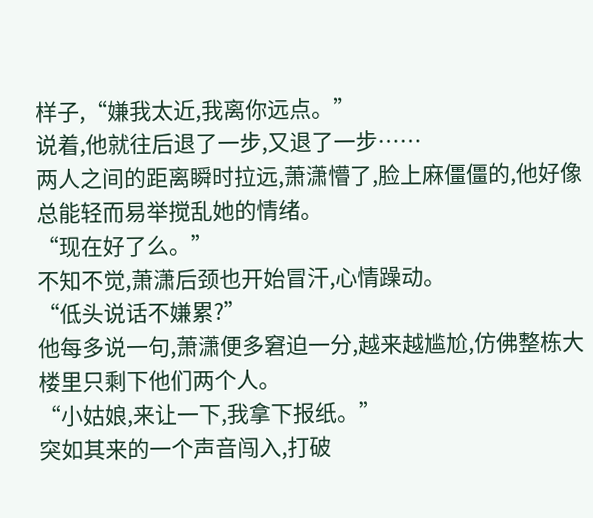样子,“嫌我太近,我离你远点。”
说着,他就往后退了一步,又退了一步……
两人之间的距离瞬时拉远,萧潇懵了,脸上麻僵僵的,他好像总能轻而易举搅乱她的情绪。
“现在好了么。”
不知不觉,萧潇后颈也开始冒汗,心情躁动。
“低头说话不嫌累?”
他每多说一句,萧潇便多窘迫一分,越来越尴尬,仿佛整栋大楼里只剩下他们两个人。
“小姑娘,来让一下,我拿下报纸。”
突如其来的一个声音闯入,打破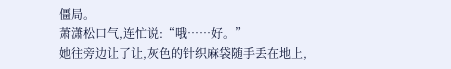僵局。
萧潇松口气,连忙说:“哦……好。”
她往旁边让了让,灰色的针织麻袋随手丢在地上,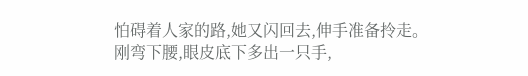怕碍着人家的路,她又闪回去,伸手准备拎走。
刚弯下腰,眼皮底下多出一只手,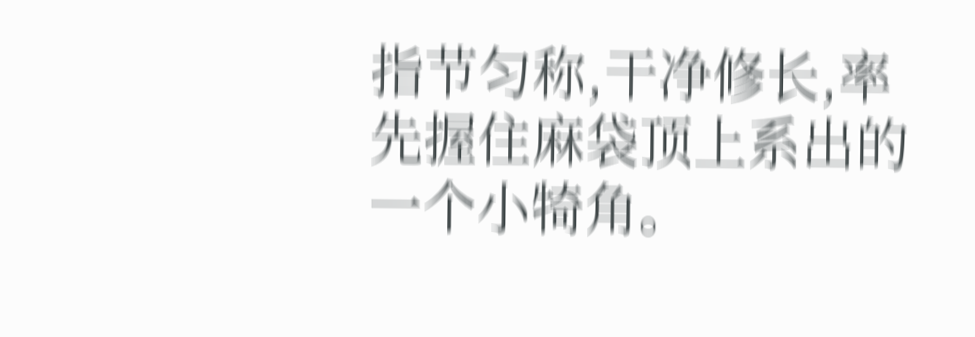指节匀称,干净修长,率先握住麻袋顶上系出的一个小犄角。